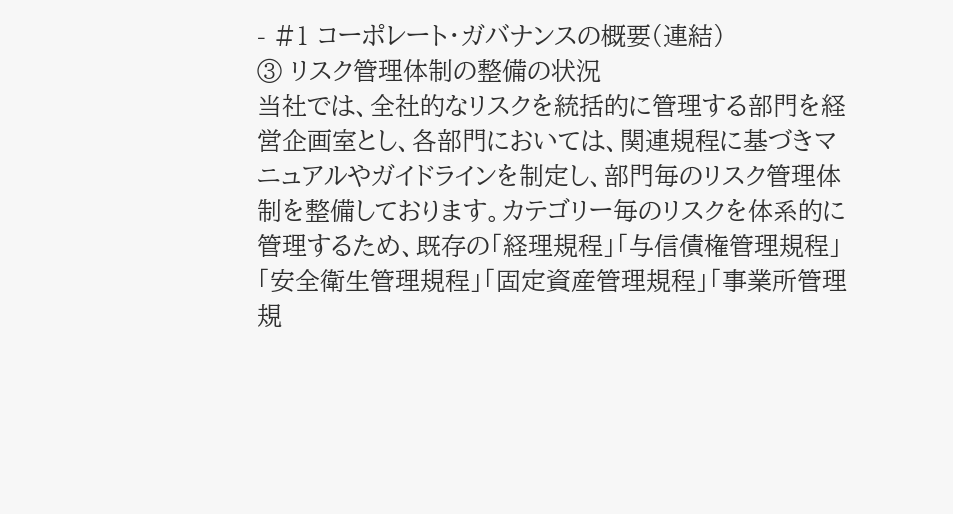- #1 コーポレート・ガバナンスの概要(連結)
③ リスク管理体制の整備の状況
当社では、全社的なリスクを統括的に管理する部門を経営企画室とし、各部門においては、関連規程に基づきマニュアルやガイドラインを制定し、部門毎のリスク管理体制を整備しております。カテゴリー毎のリスクを体系的に管理するため、既存の「経理規程」「与信債権管理規程」「安全衛生管理規程」「固定資産管理規程」「事業所管理規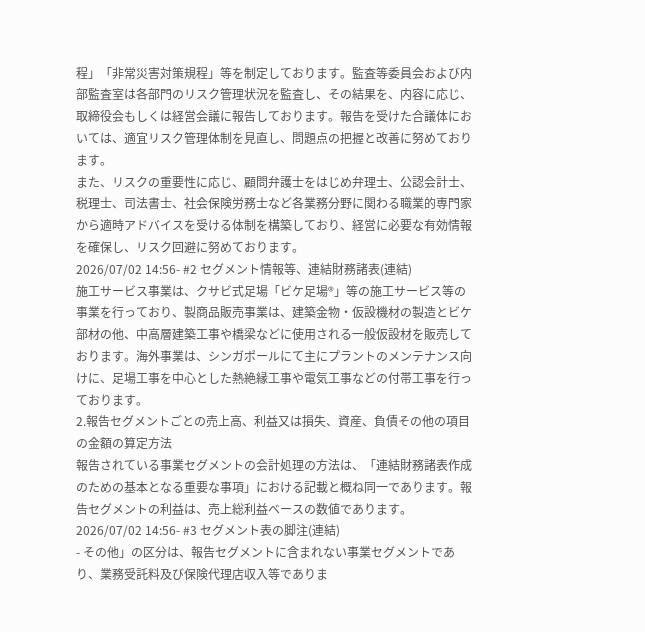程」「非常災害対策規程」等を制定しております。監査等委員会および内部監査室は各部門のリスク管理状況を監査し、その結果を、内容に応じ、取締役会もしくは経営会議に報告しております。報告を受けた合議体においては、適宜リスク管理体制を見直し、問題点の把握と改善に努めております。
また、リスクの重要性に応じ、顧問弁護士をはじめ弁理士、公認会計士、税理士、司法書士、社会保険労務士など各業務分野に関わる職業的専門家から適時アドバイスを受ける体制を構築しており、経営に必要な有効情報を確保し、リスク回避に努めております。
2026/07/02 14:56- #2 セグメント情報等、連結財務諸表(連結)
施工サービス事業は、クサビ式足場「ビケ足場®」等の施工サービス等の事業を行っており、製商品販売事業は、建築金物・仮設機材の製造とビケ部材の他、中高層建築工事や橋梁などに使用される一般仮設材を販売しております。海外事業は、シンガポールにて主にプラントのメンテナンス向けに、足場工事を中心とした熱絶縁工事や電気工事などの付帯工事を行っております。
2.報告セグメントごとの売上高、利益又は損失、資産、負債その他の項目の金額の算定方法
報告されている事業セグメントの会計処理の方法は、「連結財務諸表作成のための基本となる重要な事項」における記載と概ね同一であります。報告セグメントの利益は、売上総利益ベースの数値であります。
2026/07/02 14:56- #3 セグメント表の脚注(連結)
- その他」の区分は、報告セグメントに含まれない事業セグメントであり、業務受託料及び保険代理店収入等でありま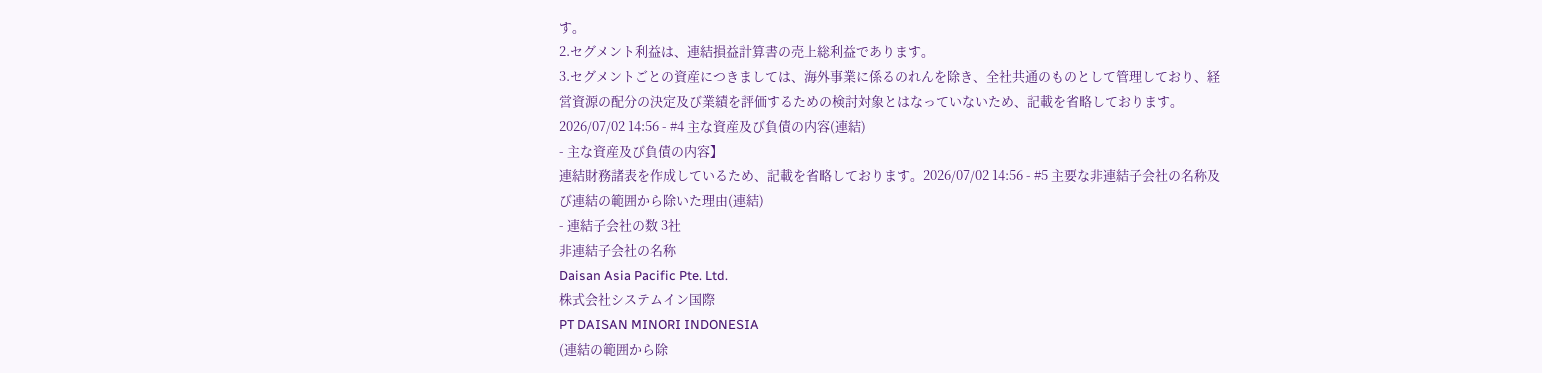す。
2.セグメント利益は、連結損益計算書の売上総利益であります。
3.セグメントごとの資産につきましては、海外事業に係るのれんを除き、全社共通のものとして管理しており、経営資源の配分の決定及び業績を評価するための検討対象とはなっていないため、記載を省略しております。2026/07/02 14:56 - #4 主な資産及び負債の内容(連結)
- 主な資産及び負債の内容】
連結財務諸表を作成しているため、記載を省略しております。2026/07/02 14:56 - #5 主要な非連結子会社の名称及び連結の範囲から除いた理由(連結)
- 連結子会社の数 3社
非連結子会社の名称
Daisan Asia Pacific Pte. Ltd.
株式会社システムイン国際
PT DAISAN MINORI INDONESIA
(連結の範囲から除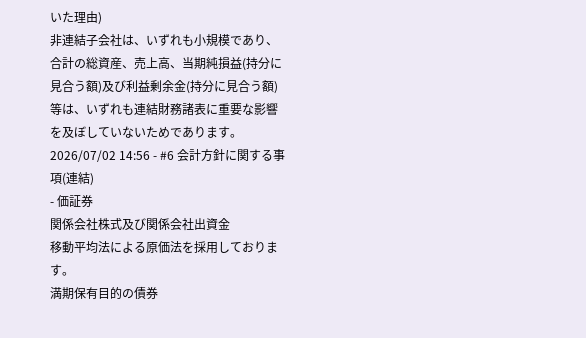いた理由)
非連結子会社は、いずれも小規模であり、合計の総資産、売上高、当期純損益(持分に見合う額)及び利益剰余金(持分に見合う額)等は、いずれも連結財務諸表に重要な影響を及ぼしていないためであります。2026/07/02 14:56 - #6 会計方針に関する事項(連結)
- 価証券
関係会社株式及び関係会社出資金
移動平均法による原価法を採用しております。
満期保有目的の債券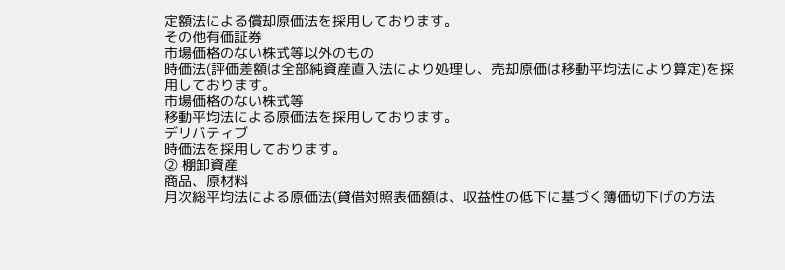定額法による償却原価法を採用しております。
その他有価証券
市場価格のない株式等以外のもの
時価法(評価差額は全部純資産直入法により処理し、売却原価は移動平均法により算定)を採用しております。
市場価格のない株式等
移動平均法による原価法を採用しております。
デリバティブ
時価法を採用しております。
② 棚卸資産
商品、原材料
月次総平均法による原価法(貸借対照表価額は、収益性の低下に基づく簿価切下げの方法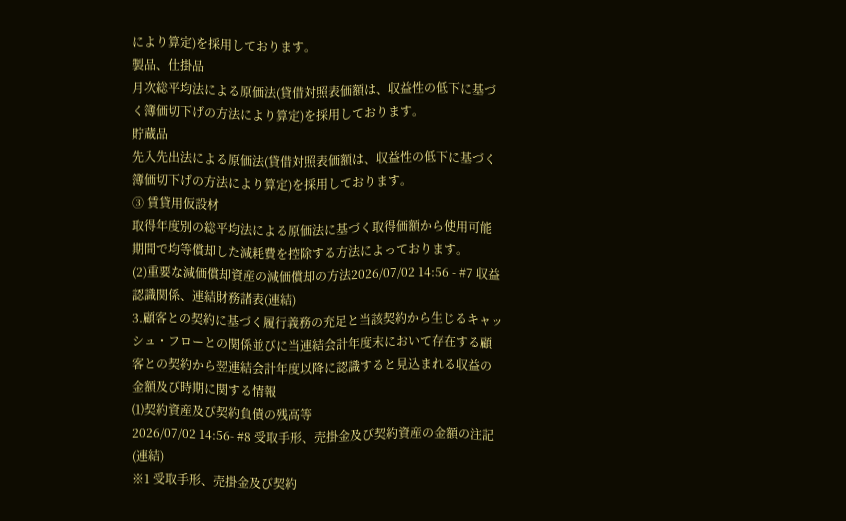により算定)を採用しております。
製品、仕掛品
月次総平均法による原価法(貸借対照表価額は、収益性の低下に基づく簿価切下げの方法により算定)を採用しております。
貯蔵品
先入先出法による原価法(貸借対照表価額は、収益性の低下に基づく簿価切下げの方法により算定)を採用しております。
③ 賃貸用仮設材
取得年度別の総平均法による原価法に基づく取得価額から使用可能期間で均等償却した減耗費を控除する方法によっております。
(2)重要な減価償却資産の減価償却の方法2026/07/02 14:56 - #7 収益認識関係、連結財務諸表(連結)
3.顧客との契約に基づく履行義務の充足と当該契約から生じるキャッシュ・フローとの関係並びに当連結会計年度末において存在する顧客との契約から翌連結会計年度以降に認識すると見込まれる収益の金額及び時期に関する情報
⑴契約資産及び契約負債の残高等
2026/07/02 14:56- #8 受取手形、売掛金及び契約資産の金額の注記(連結)
※1 受取手形、売掛金及び契約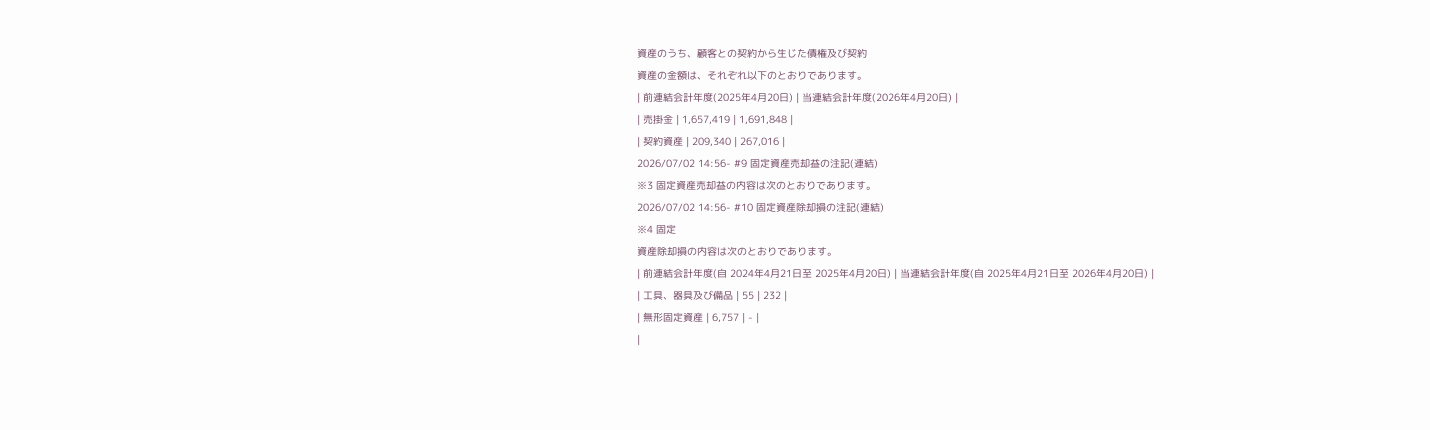資産のうち、顧客との契約から生じた債権及び契約
資産の金額は、それぞれ以下のとおりであります。
| 前連結会計年度(2025年4月20日) | 当連結会計年度(2026年4月20日) |
| 売掛金 | 1,657,419 | 1,691,848 |
| 契約資産 | 209,340 | 267,016 |
2026/07/02 14:56- #9 固定資産売却益の注記(連結)
※3 固定資産売却益の内容は次のとおりであります。
2026/07/02 14:56- #10 固定資産除却損の注記(連結)
※4 固定
資産除却損の内容は次のとおりであります。
| 前連結会計年度(自 2024年4月21日至 2025年4月20日) | 当連結会計年度(自 2025年4月21日至 2026年4月20日) |
| 工具、器具及び備品 | 55 | 232 |
| 無形固定資産 | 6,757 | - |
|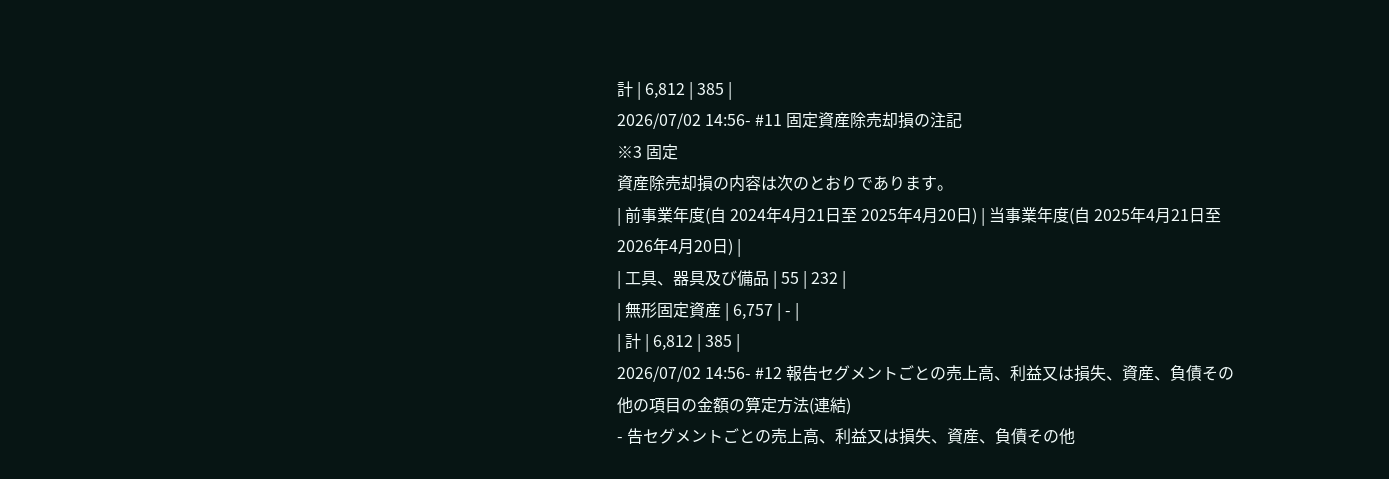計 | 6,812 | 385 |
2026/07/02 14:56- #11 固定資産除売却損の注記
※3 固定
資産除売却損の内容は次のとおりであります。
| 前事業年度(自 2024年4月21日至 2025年4月20日) | 当事業年度(自 2025年4月21日至 2026年4月20日) |
| 工具、器具及び備品 | 55 | 232 |
| 無形固定資産 | 6,757 | - |
| 計 | 6,812 | 385 |
2026/07/02 14:56- #12 報告セグメントごとの売上高、利益又は損失、資産、負債その他の項目の金額の算定方法(連結)
- 告セグメントごとの売上高、利益又は損失、資産、負債その他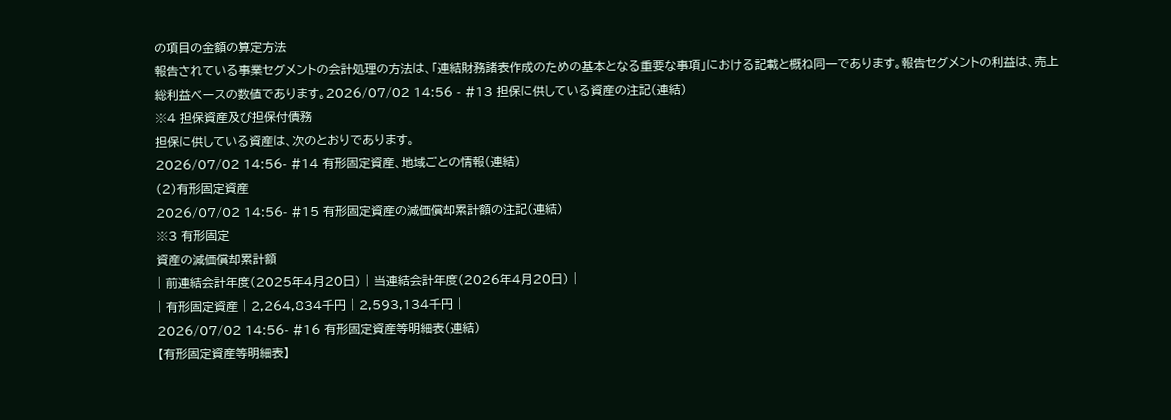の項目の金額の算定方法
報告されている事業セグメントの会計処理の方法は、「連結財務諸表作成のための基本となる重要な事項」における記載と概ね同一であります。報告セグメントの利益は、売上総利益ベースの数値であります。2026/07/02 14:56 - #13 担保に供している資産の注記(連結)
※4 担保資産及び担保付債務
担保に供している資産は、次のとおりであります。
2026/07/02 14:56- #14 有形固定資産、地域ごとの情報(連結)
(2)有形固定資産
2026/07/02 14:56- #15 有形固定資産の減価償却累計額の注記(連結)
※3 有形固定
資産の減価償却累計額
| 前連結会計年度(2025年4月20日) | 当連結会計年度(2026年4月20日) |
| 有形固定資産 | 2,264,834千円 | 2,593,134千円 |
2026/07/02 14:56- #16 有形固定資産等明細表(連結)
【有形固定資産等明細表】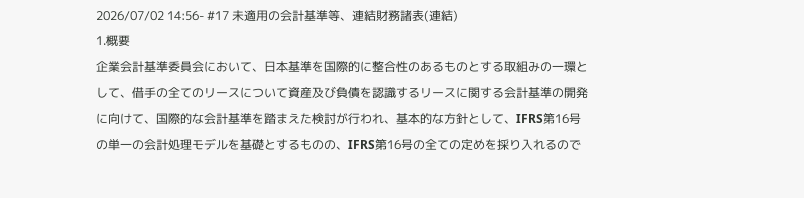2026/07/02 14:56- #17 未適用の会計基準等、連結財務諸表(連結)
1.概要
企業会計基準委員会において、日本基準を国際的に整合性のあるものとする取組みの一環として、借手の全てのリースについて資産及び負債を認識するリースに関する会計基準の開発に向けて、国際的な会計基準を踏まえた検討が行われ、基本的な方針として、IFRS第16号の単一の会計処理モデルを基礎とするものの、IFRS第16号の全ての定めを採り入れるので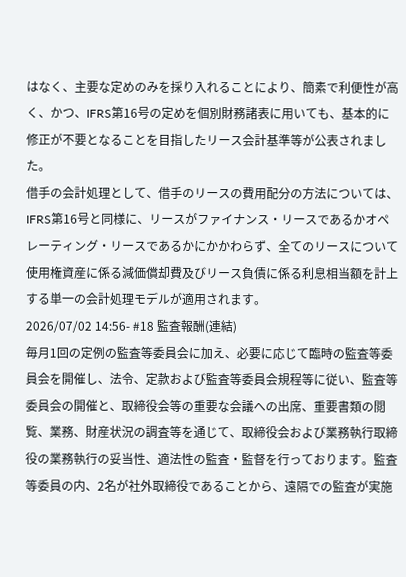はなく、主要な定めのみを採り入れることにより、簡素で利便性が高く、かつ、IFRS第16号の定めを個別財務諸表に用いても、基本的に修正が不要となることを目指したリース会計基準等が公表されました。
借手の会計処理として、借手のリースの費用配分の方法については、IFRS第16号と同様に、リースがファイナンス・リースであるかオペレーティング・リースであるかにかかわらず、全てのリースについて使用権資産に係る減価償却費及びリース負債に係る利息相当額を計上する単一の会計処理モデルが適用されます。
2026/07/02 14:56- #18 監査報酬(連結)
毎月1回の定例の監査等委員会に加え、必要に応じて臨時の監査等委員会を開催し、法令、定款および監査等委員会規程等に従い、監査等委員会の開催と、取締役会等の重要な会議への出席、重要書類の閲覧、業務、財産状況の調査等を通じて、取締役会および業務執行取締役の業務執行の妥当性、適法性の監査・監督を行っております。監査等委員の内、2名が社外取締役であることから、遠隔での監査が実施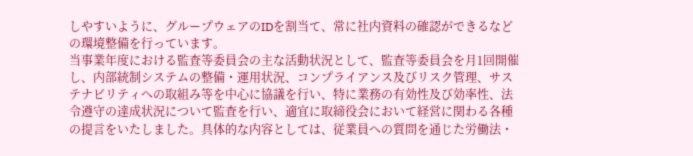しやすいように、グループウェアのIDを割当て、常に社内資料の確認ができるなどの環境整備を行っています。
当事業年度における監査等委員会の主な活動状況として、監査等委員会を月1回開催し、内部統制システムの整備・運用状況、コンプライアンス及びリスク管理、サステナビリティへの取組み等を中心に協議を行い、特に業務の有効性及び効率性、法令遵守の達成状況について監査を行い、適宜に取締役会において経営に関わる各種の提言をいたしました。具体的な内容としては、従業員への質問を通じた労働法・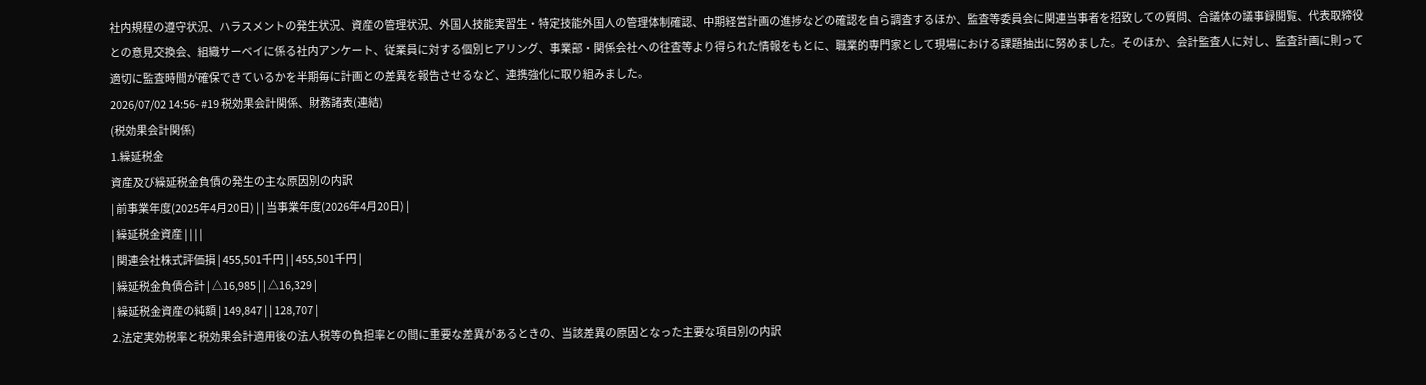社内規程の遵守状況、ハラスメントの発生状況、資産の管理状況、外国人技能実習生・特定技能外国人の管理体制確認、中期経営計画の進捗などの確認を自ら調査するほか、監査等委員会に関連当事者を招致しての質問、合議体の議事録閲覧、代表取締役との意見交換会、組織サーベイに係る社内アンケート、従業員に対する個別ヒアリング、事業部・関係会社への往査等より得られた情報をもとに、職業的専門家として現場における課題抽出に努めました。そのほか、会計監査人に対し、監査計画に則って適切に監査時間が確保できているかを半期毎に計画との差異を報告させるなど、連携強化に取り組みました。
2026/07/02 14:56- #19 税効果会計関係、財務諸表(連結)
(税効果会計関係)
1.繰延税金
資産及び繰延税金負債の発生の主な原因別の内訳
| 前事業年度(2025年4月20日) | | 当事業年度(2026年4月20日) |
| 繰延税金資産 | | | |
| 関連会社株式評価損 | 455,501千円 | | 455,501千円 |
| 繰延税金負債合計 | △16,985 | | △16,329 |
| 繰延税金資産の純額 | 149,847 | | 128,707 |
2.法定実効税率と税効果会計適用後の法人税等の負担率との間に重要な差異があるときの、当該差異の原因となった主要な項目別の内訳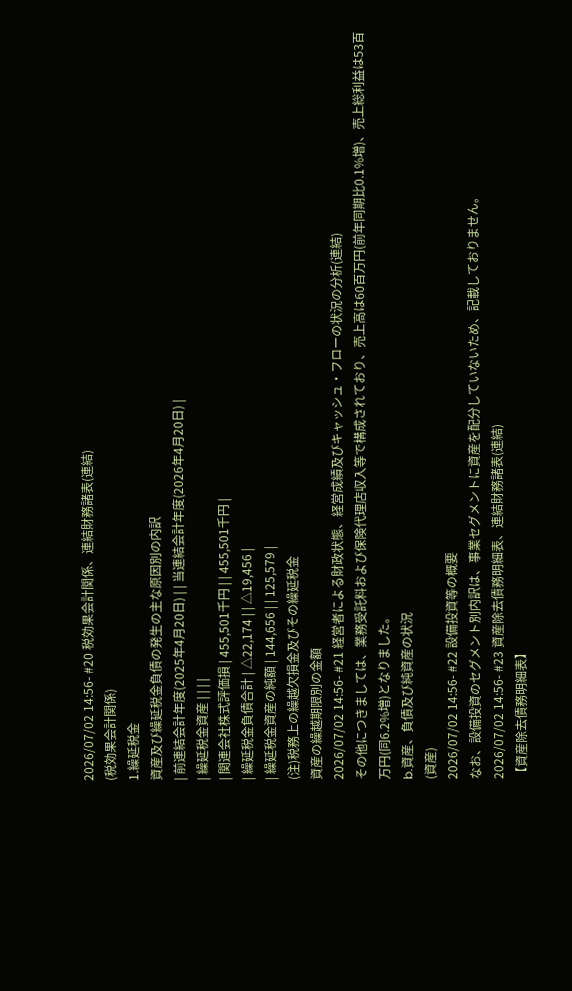2026/07/02 14:56- #20 税効果会計関係、連結財務諸表(連結)
(税効果会計関係)
1.繰延税金
資産及び繰延税金負債の発生の主な原因別の内訳
| 前連結会計年度(2025年4月20日) | | 当連結会計年度(2026年4月20日) |
| 繰延税金資産 | | | |
| 関連会社株式評価損 | 455,501千円 | | 455,501千円 |
| 繰延税金負債合計 | △22,174 | | △19,456 |
| 繰延税金資産の純額 | 144,656 | | 125,579 |
(注)税務上の繰越欠損金及びその繰延税金
資産の繰越期限別の金額
2026/07/02 14:56- #21 経営者による財政状態、経営成績及びキャッシュ・フローの状況の分析(連結)
その他につきましては、業務受託料および保険代理店収入等で構成されており、売上高は60百万円(前年同期比0.1%増)、売上総利益は53百万円(同6.2%増)となりました。
b.資産、負債及び純資産の状況
(資産)
2026/07/02 14:56- #22 設備投資等の概要
なお、設備投資のセグメント別内訳は、事業セグメントに資産を配分していないため、記載しておりません。
2026/07/02 14:56- #23 資産除去債務明細表、連結財務諸表(連結)
【資産除去債務明細表】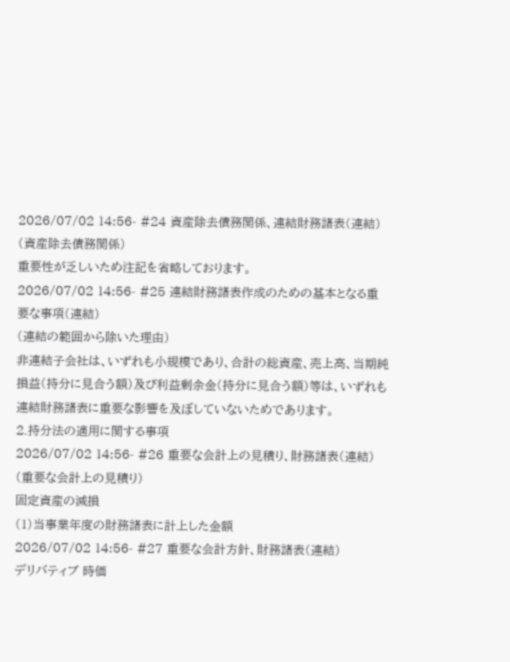2026/07/02 14:56- #24 資産除去債務関係、連結財務諸表(連結)
(資産除去債務関係)
重要性が乏しいため注記を省略しております。
2026/07/02 14:56- #25 連結財務諸表作成のための基本となる重要な事項(連結)
(連結の範囲から除いた理由)
非連結子会社は、いずれも小規模であり、合計の総資産、売上高、当期純損益(持分に見合う額)及び利益剰余金(持分に見合う額)等は、いずれも連結財務諸表に重要な影響を及ぼしていないためであります。
2.持分法の適用に関する事項
2026/07/02 14:56- #26 重要な会計上の見積り、財務諸表(連結)
(重要な会計上の見積り)
固定資産の減損
(1)当事業年度の財務諸表に計上した金額
2026/07/02 14:56- #27 重要な会計方針、財務諸表(連結)
デリバティブ 時価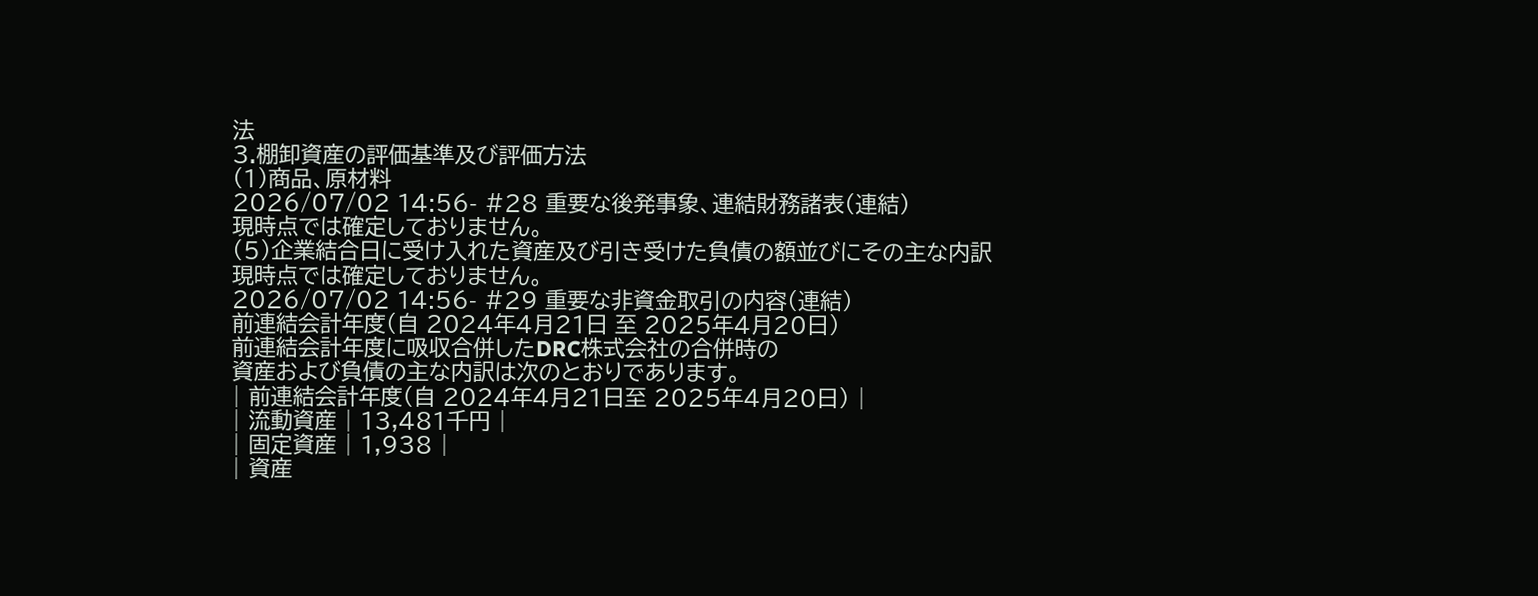法
3.棚卸資産の評価基準及び評価方法
(1)商品、原材料
2026/07/02 14:56- #28 重要な後発事象、連結財務諸表(連結)
現時点では確定しておりません。
(5)企業結合日に受け入れた資産及び引き受けた負債の額並びにその主な内訳
現時点では確定しておりません。
2026/07/02 14:56- #29 重要な非資金取引の内容(連結)
前連結会計年度(自 2024年4月21日 至 2025年4月20日)
前連結会計年度に吸収合併したDRC株式会社の合併時の
資産および負債の主な内訳は次のとおりであります。
| 前連結会計年度(自 2024年4月21日至 2025年4月20日) |
| 流動資産 | 13,481千円 |
| 固定資産 | 1,938 |
| 資産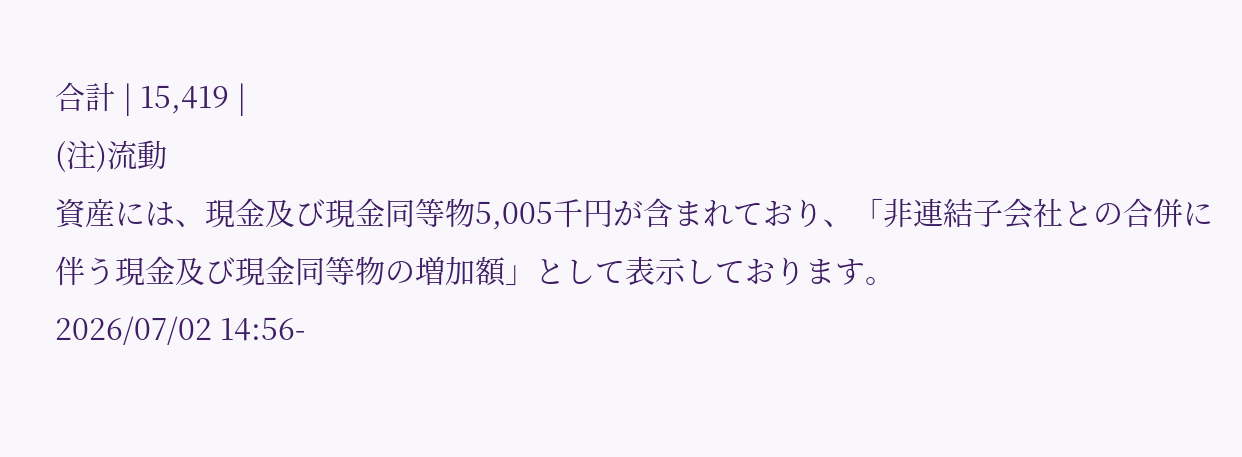合計 | 15,419 |
(注)流動
資産には、現金及び現金同等物5,005千円が含まれており、「非連結子会社との合併に伴う現金及び現金同等物の増加額」として表示しております。
2026/07/02 14:56-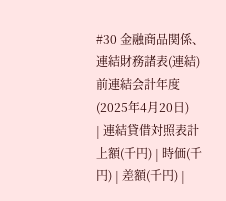#30 金融商品関係、連結財務諸表(連結)
前連結会計年度(2025年4月20日)
| 連結貸借対照表計上額(千円) | 時価(千円) | 差額(千円) |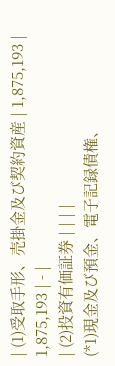| (1)受取手形、売掛金及び契約資産 | 1,875,193 | 1,875,193 | - |
| (2)投資有価証券 | | | |
(*1)現金及び預金、電子記録債権、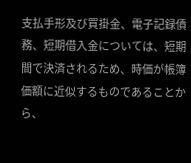支払手形及び買掛金、電子記録債務、短期借入金については、短期間で決済されるため、時価が帳簿価額に近似するものであることから、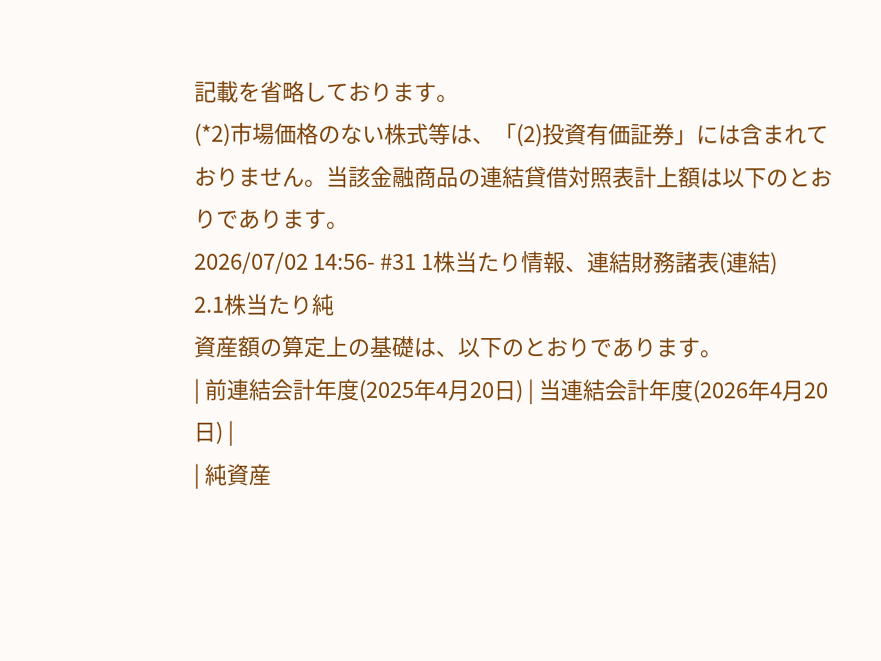記載を省略しております。
(*2)市場価格のない株式等は、「(2)投資有価証券」には含まれておりません。当該金融商品の連結貸借対照表計上額は以下のとおりであります。
2026/07/02 14:56- #31 1株当たり情報、連結財務諸表(連結)
2.1株当たり純
資産額の算定上の基礎は、以下のとおりであります。
| 前連結会計年度(2025年4月20日) | 当連結会計年度(2026年4月20日) |
| 純資産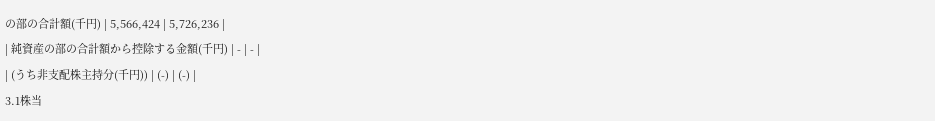の部の合計額(千円) | 5,566,424 | 5,726,236 |
| 純資産の部の合計額から控除する金額(千円) | - | - |
| (うち非支配株主持分(千円)) | (-) | (-) |
3.1株当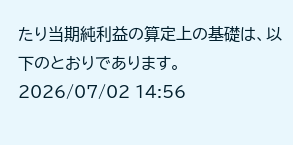たり当期純利益の算定上の基礎は、以下のとおりであります。
2026/07/02 14:56